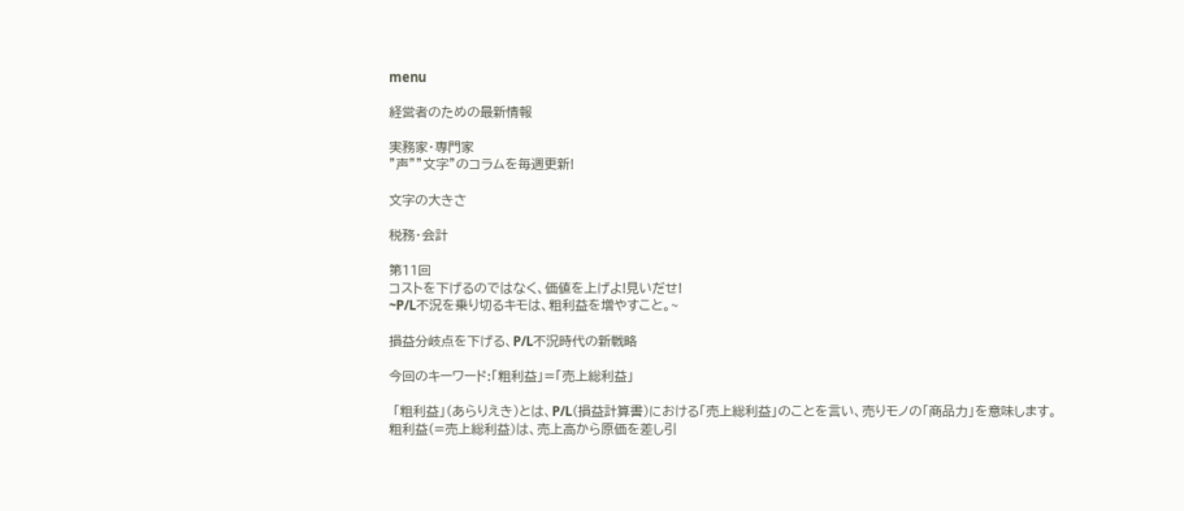menu

経営者のための最新情報

実務家・専門家
”声””文字”のコラムを毎週更新!

文字の大きさ

税務・会計

第11回
コストを下げるのではなく、価値を上げよ!見いだせ!
~P/L不況を乗り切るキモは、粗利益を増やすこと。~

損益分岐点を下げる、P/L不況時代の新戦略

今回のキーワード:「粗利益」=「売上総利益」

 「粗利益」(あらりえき)とは、P/L(損益計算書)における「売上総利益」のことを言い、売りモノの「商品力」を意味します。
粗利益(=売上総利益)は、売上高から原価を差し引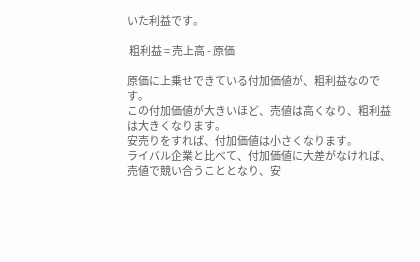いた利益です。

 粗利益 = 売上高 - 原価

原価に上乗せできている付加価値が、粗利益なのです。
この付加価値が大きいほど、売値は高くなり、粗利益は大きくなります。
安売りをすれば、付加価値は小さくなります。
ライバル企業と比べて、付加価値に大差がなければ、売値で競い合うこととなり、安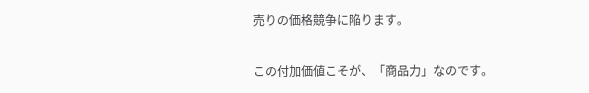売りの価格競争に陥ります。

この付加価値こそが、「商品力」なのです。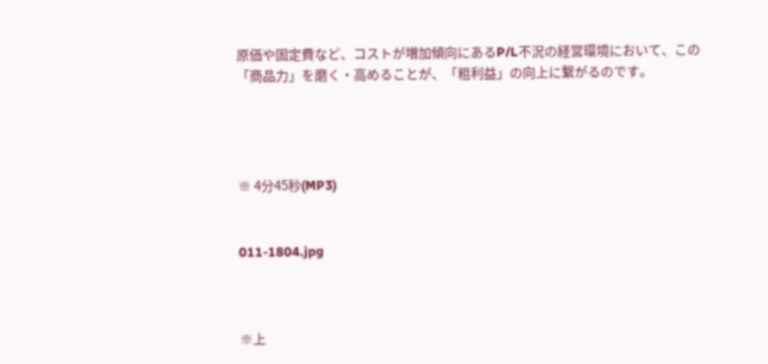原価や固定費など、コストが増加傾向にあるP/L不況の経営環境において、この「商品力」を磨く・高めることが、「粗利益」の向上に繋がるのです。




※ 4分45秒(MP3)


011-1804.jpg



※上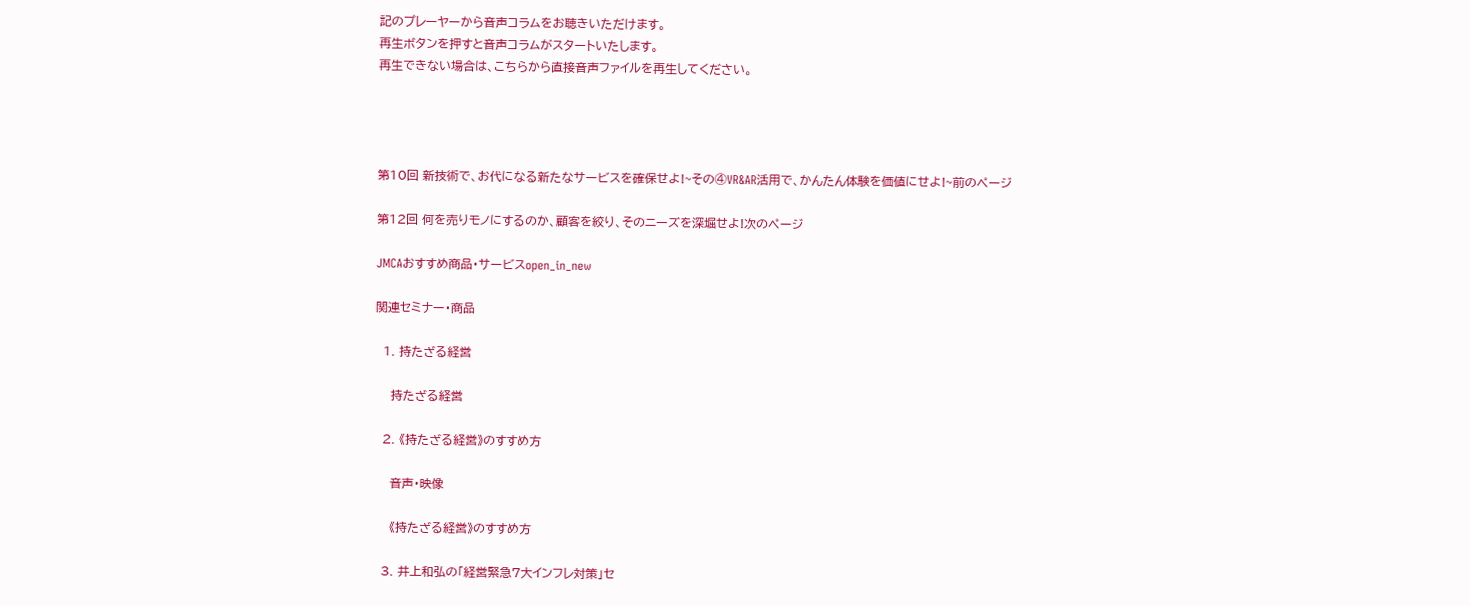記のプレーヤーから音声コラムをお聴きいただけます。
再生ボタンを押すと音声コラムがスタートいたします。
再生できない場合は、こちらから直接音声ファイルを再生してください。




第10回 新技術で、お代になる新たなサービスを確保せよ!~その④VR&AR活用で、かんたん体験を価値にせよ!~前のページ

第12回 何を売りモノにするのか、顧客を絞り、そのニーズを深堀せよ!次のページ

JMCAおすすめ商品・サービスopen_in_new

関連セミナー・商品

  1. 持たざる経営

    持たざる経営

  2. 《持たざる経営》のすすめ方

    音声・映像

    《持たざる経営》のすすめ方

  3. 井上和弘の「経営緊急7大インフレ対策」セ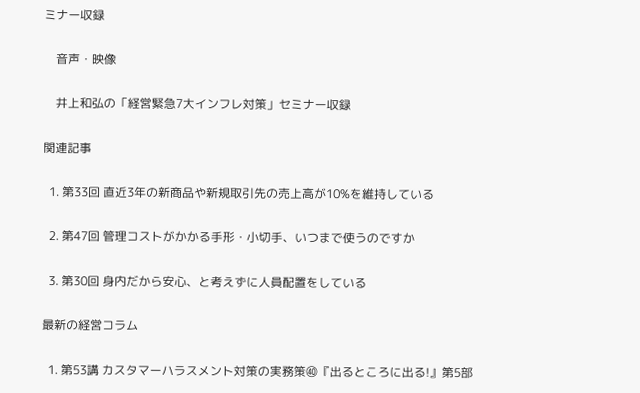ミナー収録

    音声・映像

    井上和弘の「経営緊急7大インフレ対策」セミナー収録

関連記事

  1. 第33回 直近3年の新商品や新規取引先の売上高が10%を維持している

  2. 第47回 管理コストがかかる手形・小切手、いつまで使うのですか

  3. 第30回 身内だから安心、と考えずに人員配置をしている

最新の経営コラム

  1. 第53講 カスタマーハラスメント対策の実務策㊵『出るところに出る!』第5部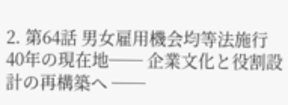2. 第64話 男女雇用機会均等法施行40年の現在地── 企業文化と役割設計の再構築へ ──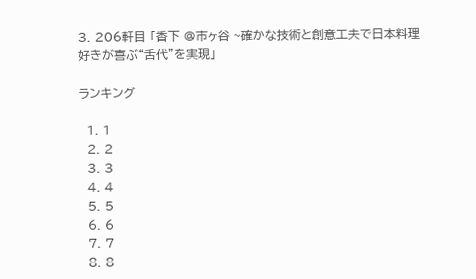3. 206軒目 「香下 @市ヶ谷 ~確かな技術と創意工夫で日本料理好きが喜ぶ“舌代”を実現」

ランキング

  1. 1
  2. 2
  3. 3
  4. 4
  5. 5
  6. 6
  7. 7
  8. 8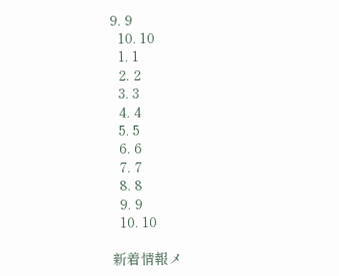9. 9
  10. 10
  1. 1
  2. 2
  3. 3
  4. 4
  5. 5
  6. 6
  7. 7
  8. 8
  9. 9
  10. 10

新着情報メ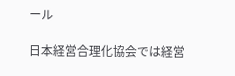ール

日本経営合理化協会では経営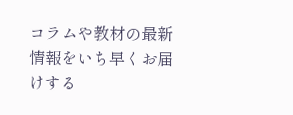コラムや教材の最新情報をいち早くお届けする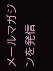メールマガジンを発信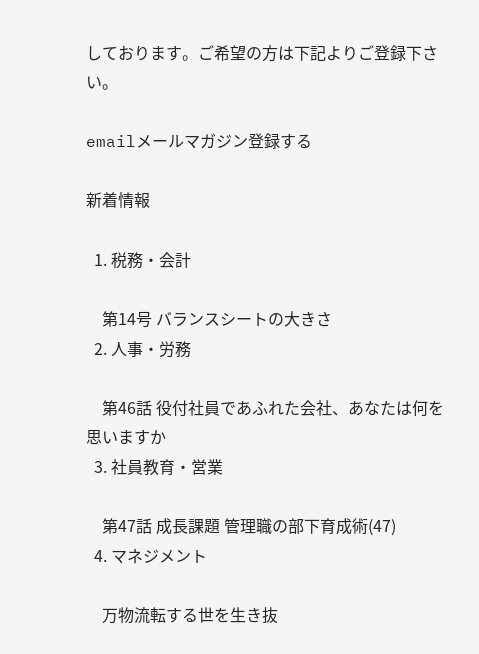しております。ご希望の方は下記よりご登録下さい。

emailメールマガジン登録する

新着情報

  1. 税務・会計

    第14号 バランスシートの大きさ
  2. 人事・労務

    第46話 役付社員であふれた会社、あなたは何を思いますか
  3. 社員教育・営業

    第47話 成長課題 管理職の部下育成術(47)
  4. マネジメント

    万物流転する世を生き抜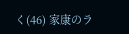く(46) 家康のラ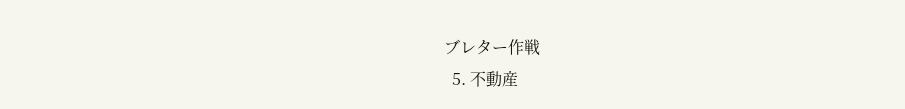ブレター作戦
  5. 不動産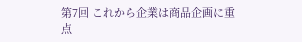第7回 これから企業は商品企画に重点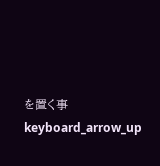を置く事
keyboard_arrow_up